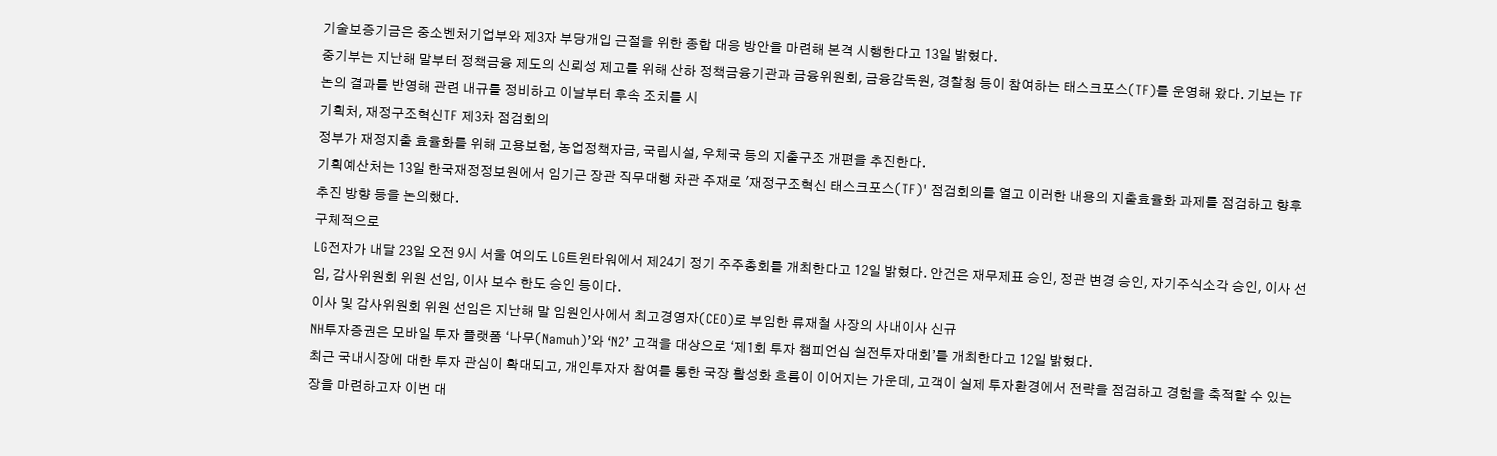기술보증기금은 중소벤처기업부와 제3자 부당개입 근절을 위한 종합 대응 방안을 마련해 본격 시행한다고 13일 밝혔다.
중기부는 지난해 말부터 정책금융 제도의 신뢰성 제고를 위해 산하 정책금융기관과 금융위원회, 금융감독원, 경찰청 등이 참여하는 태스크포스(TF)를 운영해 왔다. 기보는 TF 논의 결과를 반영해 관련 내규를 정비하고 이날부터 후속 조치를 시
기획처, 재정구조혁신TF 제3차 점검회의
정부가 재정지출 효율화를 위해 고용보험, 농업정책자금, 국립시설, 우체국 등의 지출구조 개편을 추진한다.
기획예산처는 13일 한국재정정보원에서 임기근 장관 직무대행 차관 주재로 '재정구조혁신 태스크포스(TF)' 점검회의를 열고 이러한 내용의 지출효율화 과제를 점검하고 향후 추진 방향 등을 논의했다.
구체적으로
LG전자가 내달 23일 오전 9시 서울 여의도 LG트윈타워에서 제24기 정기 주주총회를 개최한다고 12일 밝혔다. 안건은 재무제표 승인, 정관 변경 승인, 자기주식소각 승인, 이사 선임, 감사위원회 위원 선임, 이사 보수 한도 승인 등이다.
이사 및 감사위원회 위원 선임은 지난해 말 임원인사에서 최고경영자(CEO)로 부임한 류재철 사장의 사내이사 신규
NH투자증권은 모바일 투자 플랫폼 ‘나무(Namuh)’와 ‘N2’ 고객을 대상으로 ‘제1회 투자 챔피언십 실전투자대회’를 개최한다고 12일 밝혔다.
최근 국내시장에 대한 투자 관심이 확대되고, 개인투자자 참여를 통한 국장 활성화 흐름이 이어지는 가운데, 고객이 실제 투자환경에서 전략을 점검하고 경험을 축적할 수 있는 장을 마련하고자 이번 대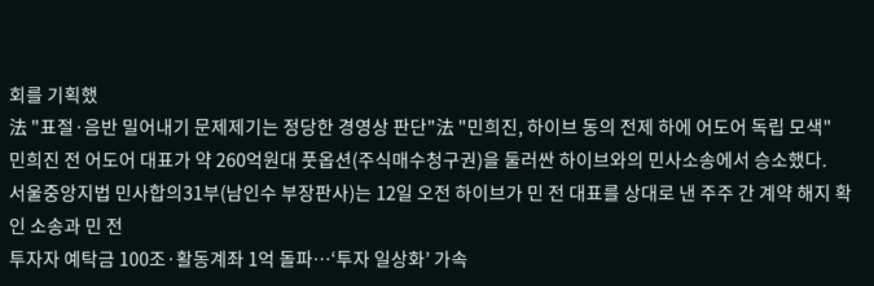회를 기획했
法 "표절·음반 밀어내기 문제제기는 정당한 경영상 판단"法 "민희진, 하이브 동의 전제 하에 어도어 독립 모색"
민희진 전 어도어 대표가 약 260억원대 풋옵션(주식매수청구권)을 둘러싼 하이브와의 민사소송에서 승소했다.
서울중앙지법 민사합의31부(남인수 부장판사)는 12일 오전 하이브가 민 전 대표를 상대로 낸 주주 간 계약 해지 확인 소송과 민 전
투자자 예탁금 100조·활동계좌 1억 돌파…‘투자 일상화’ 가속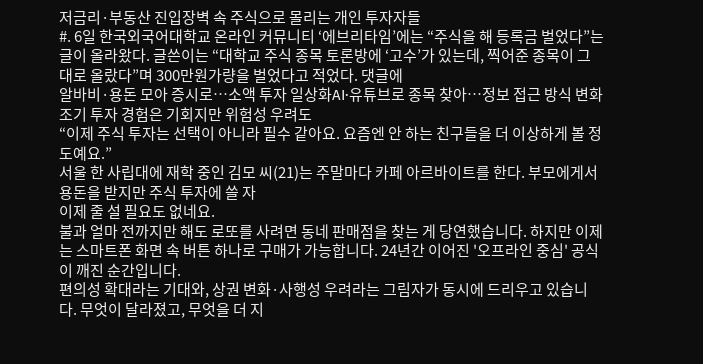저금리·부동산 진입장벽 속 주식으로 몰리는 개인 투자자들
#. 6일 한국외국어대학교 온라인 커뮤니티 ‘에브리타임’에는 “주식을 해 등록금 벌었다”는 글이 올라왔다. 글쓴이는 “대학교 주식 종목 토론방에 ‘고수’가 있는데, 찍어준 종목이 그대로 올랐다”며 300만원가량을 벌었다고 적었다. 댓글에
알바비·용돈 모아 증시로⋯소액 투자 일상화AI·유튜브로 종목 찾아…정보 접근 방식 변화조기 투자 경험은 기회지만 위험성 우려도
“이제 주식 투자는 선택이 아니라 필수 같아요. 요즘엔 안 하는 친구들을 더 이상하게 볼 정도예요.”
서울 한 사립대에 재학 중인 김모 씨(21)는 주말마다 카페 아르바이트를 한다. 부모에게서 용돈을 받지만 주식 투자에 쓸 자
이제 줄 설 필요도 없네요.
불과 얼마 전까지만 해도 로또를 사려면 동네 판매점을 찾는 게 당연했습니다. 하지만 이제는 스마트폰 화면 속 버튼 하나로 구매가 가능합니다. 24년간 이어진 '오프라인 중심' 공식이 깨진 순간입니다.
편의성 확대라는 기대와, 상권 변화·사행성 우려라는 그림자가 동시에 드리우고 있습니다. 무엇이 달라졌고, 무엇을 더 지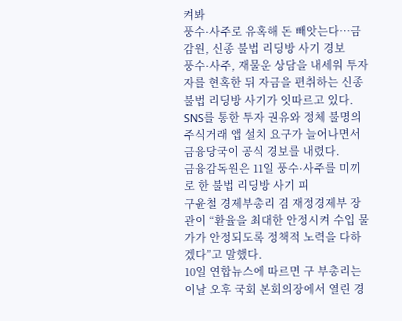켜봐
풍수·사주로 유혹해 돈 빼앗는다…금감원, 신종 불법 리딩방 사기 경보
풍수·사주, 재물운 상담을 내세워 투자자를 현혹한 뒤 자금을 편취하는 신종 불법 리딩방 사기가 잇따르고 있다. SNS를 통한 투자 권유와 정체 불명의 주식거래 앱 설치 요구가 늘어나면서 금융당국이 공식 경보를 내렸다.
금융감독원은 11일 풍수·사주를 미끼로 한 불법 리딩방 사기 피
구윤철 경제부총리 겸 재정경제부 장관이 “환율을 최대한 안정시켜 수입 물가가 안정되도록 정책적 노력을 다하겠다”고 말했다.
10일 연합뉴스에 따르면 구 부총리는 이날 오후 국회 본회의장에서 열린 경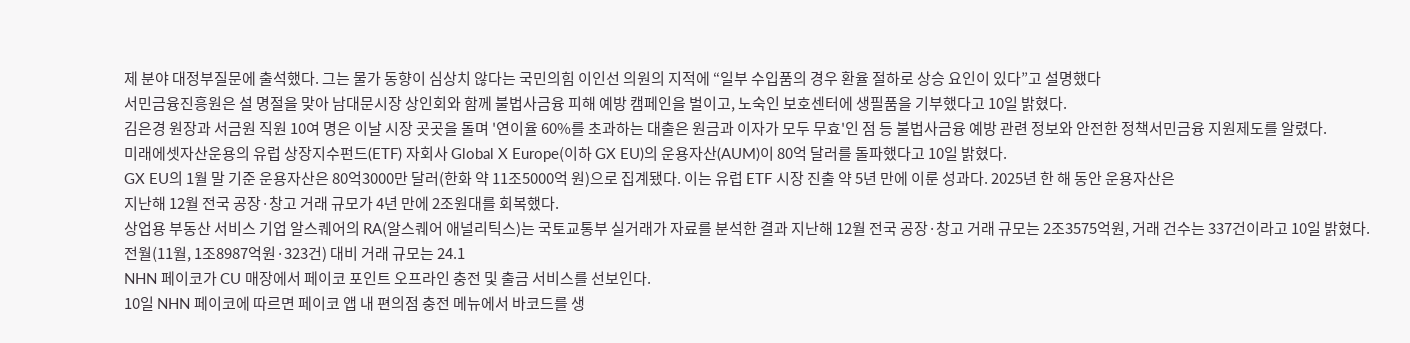제 분야 대정부질문에 출석했다. 그는 물가 동향이 심상치 않다는 국민의힘 이인선 의원의 지적에 “일부 수입품의 경우 환율 절하로 상승 요인이 있다”고 설명했다
서민금융진흥원은 설 명절을 맞아 남대문시장 상인회와 함께 불법사금융 피해 예방 캠페인을 벌이고, 노숙인 보호센터에 생필품을 기부했다고 10일 밝혔다.
김은경 원장과 서금원 직원 10여 명은 이날 시장 곳곳을 돌며 '연이율 60%를 초과하는 대출은 원금과 이자가 모두 무효'인 점 등 불법사금융 예방 관련 정보와 안전한 정책서민금융 지원제도를 알렸다.
미래에셋자산운용의 유럽 상장지수펀드(ETF) 자회사 Global X Europe(이하 GX EU)의 운용자산(AUM)이 80억 달러를 돌파했다고 10일 밝혔다.
GX EU의 1월 말 기준 운용자산은 80억3000만 달러(한화 약 11조5000억 원)으로 집계됐다. 이는 유럽 ETF 시장 진출 약 5년 만에 이룬 성과다. 2025년 한 해 동안 운용자산은
지난해 12월 전국 공장·창고 거래 규모가 4년 만에 2조원대를 회복했다.
상업용 부동산 서비스 기업 알스퀘어의 RA(알스퀘어 애널리틱스)는 국토교통부 실거래가 자료를 분석한 결과 지난해 12월 전국 공장·창고 거래 규모는 2조3575억원, 거래 건수는 337건이라고 10일 밝혔다.
전월(11월, 1조8987억원·323건) 대비 거래 규모는 24.1
NHN 페이코가 CU 매장에서 페이코 포인트 오프라인 충전 및 출금 서비스를 선보인다.
10일 NHN 페이코에 따르면 페이코 앱 내 편의점 충전 메뉴에서 바코드를 생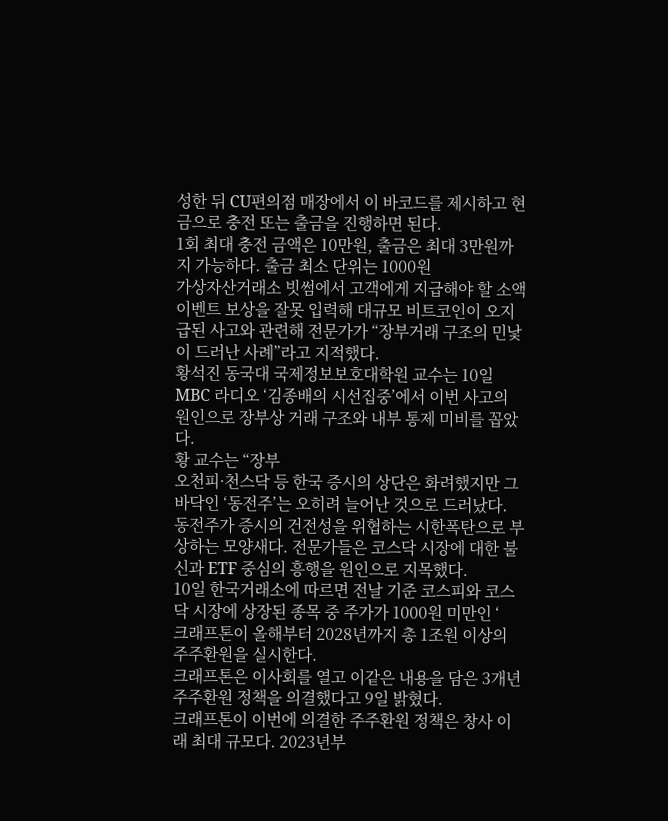성한 뒤 CU편의점 매장에서 이 바코드를 제시하고 현금으로 충전 또는 출금을 진행하면 된다.
1회 최대 충전 금액은 10만원, 출금은 최대 3만원까지 가능하다. 출금 최소 단위는 1000원
가상자산거래소 빗썸에서 고객에게 지급해야 할 소액 이벤트 보상을 잘못 입력해 대규모 비트코인이 오지급된 사고와 관련해 전문가가 “장부거래 구조의 민낯이 드러난 사례”라고 지적했다.
황석진 동국대 국제정보보호대학원 교수는 10일 MBC 라디오 ‘김종배의 시선집중’에서 이번 사고의 원인으로 장부상 거래 구조와 내부 통제 미비를 꼽았다.
황 교수는 “장부
오천피·천스닥 등 한국 증시의 상단은 화려했지만 그 바닥인 ‘동전주’는 오히려 늘어난 것으로 드러났다. 동전주가 증시의 건전성을 위협하는 시한폭탄으로 부상하는 모양새다. 전문가들은 코스닥 시장에 대한 불신과 ETF 중심의 흥행을 원인으로 지목했다.
10일 한국거래소에 따르면 전날 기준 코스피와 코스닥 시장에 상장된 종목 중 주가가 1000원 미만인 ‘
크래프톤이 올해부터 2028년까지 총 1조원 이상의 주주환원을 실시한다.
크래프톤은 이사회를 열고 이같은 내용을 담은 3개년 주주환원 정책을 의결했다고 9일 밝혔다.
크래프톤이 이번에 의결한 주주환원 정책은 창사 이래 최대 규모다. 2023년부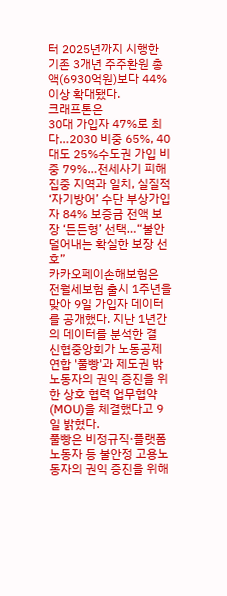터 2025년까지 시행한 기존 3개년 주주환원 총액(6930억원)보다 44% 이상 확대됐다.
크래프톤은
30대 가입자 47%로 최다…2030 비중 65%, 40대도 25%수도권 가입 비중 79%…전세사기 피해 집중 지역과 일치, 실질적 ‘자기방어’ 수단 부상가입자 84% 보증금 전액 보장 ‘든든형’ 선택…“불안 덜어내는 확실한 보장 선호”
카카오페이손해보험은 전월세보험 출시 1주년을 맞아 9일 가입자 데이터를 공개했다. 지난 1년간의 데이터를 분석한 결
신협중앙회가 노동공제연합 '풀빵'과 제도권 밖 노동자의 권익 증진을 위한 상호 협력 업무협약(MOU)을 체결했다고 9일 밝혔다.
풀빵은 비정규직·플랫폼 노동자 등 불안정 고용노동자의 권익 증진을 위해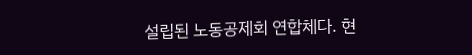설립된 노동공제회 연합체다. 현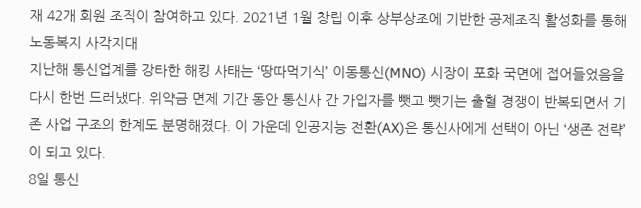재 42개 회원 조직이 참여하고 있다. 2021년 1월 창립 이후 상부상조에 기반한 공제조직 활성화를 통해 노동복지 사각지대
지난해 통신업계를 강타한 해킹 사태는 ‘땅따먹기식’ 이동통신(MNO) 시장이 포화 국면에 접어들었음을 다시 한번 드러냈다. 위약금 면제 기간 동안 통신사 간 가입자를 뺏고 뺏기는 출혈 경쟁이 반복되면서 기존 사업 구조의 한계도 분명해졌다. 이 가운데 인공지능 전환(AX)은 통신사에게 선택이 아닌 ‘생존 전략’이 되고 있다.
8일 통신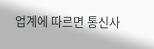업계에 따르면 통신사